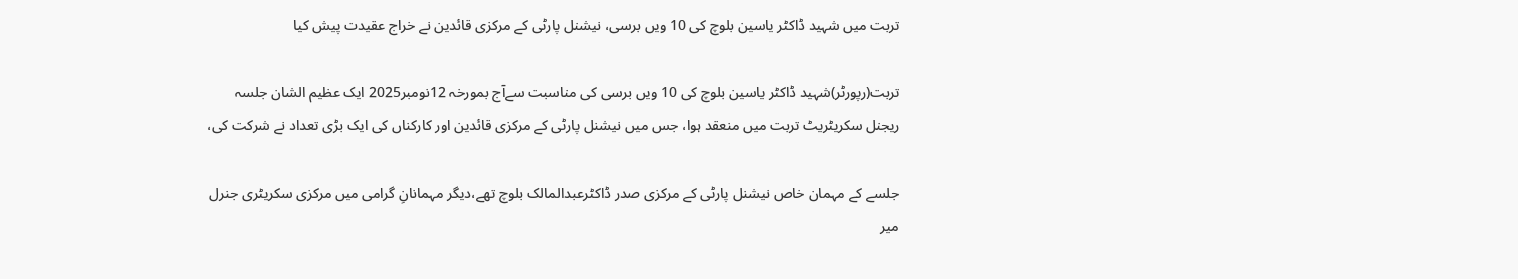تربت میں شہید ڈاکٹر یاسین بلوچ کی 10 ویں برسی، نیشنل پارٹی کے مرکزی قائدین نے خراج عقیدت پیش کیا

تربت(رپورٹر)شہید ڈاکٹر یاسین بلوچ کی 10 ویں برسی کی مناسبت سےآج بمورخہ 12نومبر2025 ایک عظیم الشان جلسہ ریجنل سکریٹریٹ تربت میں منعقد ہوا، جس میں نیشنل پارٹی کے مرکزی قائدین اور کارکناں کی ایک بڑی تعداد نے شرکت کی،

جلسے کے مہمان خاص نیشنل پارٹی کے مرکزی صدر ڈاکٹرعبدالمالک بلوچ تھے،دیگر مہمانانِ گرامی میں مرکزی سکریٹری جنرل میر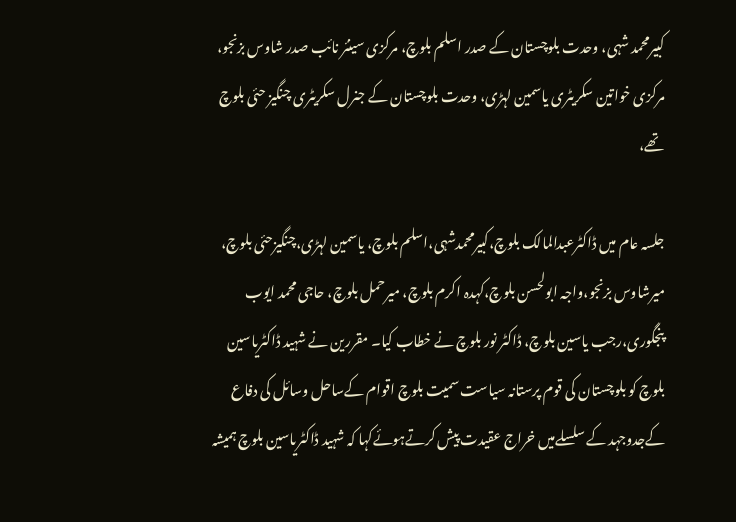کبیرمحمد شہی، وحدت بلوچستان کے صدر اسلم بلوچ، مرکزی سینئر نائب صدر شاوس بزنجو، مرکزی خواتین سکریٹری یاسمین لہڑی، وحدت بلوچستان کے جنرل سکریٹری چنگیز حئی بلوچ تھے،

جلسہ عام میں ڈاکٹرعبدالمالک بلوچ،کبیرمحمدشہی،اسلم بلوچ، یاسمین لہڑی،چنگیزحئی بلوچ، میرشاوس بزنجو،واجہ ابولحسن بلوچ،کہدہ اکرم بلوچ، میرحمل بلوچ، حاجی محمد ایوب پنجگوری،رجب یاسین بلوچ، ڈاکٹر نور بلوچ نے خطاب کیا۔ مقررین نے شہید ڈاکٹریاسین بلوچ کو بلوچستان کی قوم پرستانہ سیاست سمیت بلوچ اقوام کےساحل وسائل کی دفاع کےجدوجہد کے سلسلےمیں خراج عقیدت پیش کرتےہوئےکہا کہ شہید ڈاکٹریاسین بلوچ ہمیشہ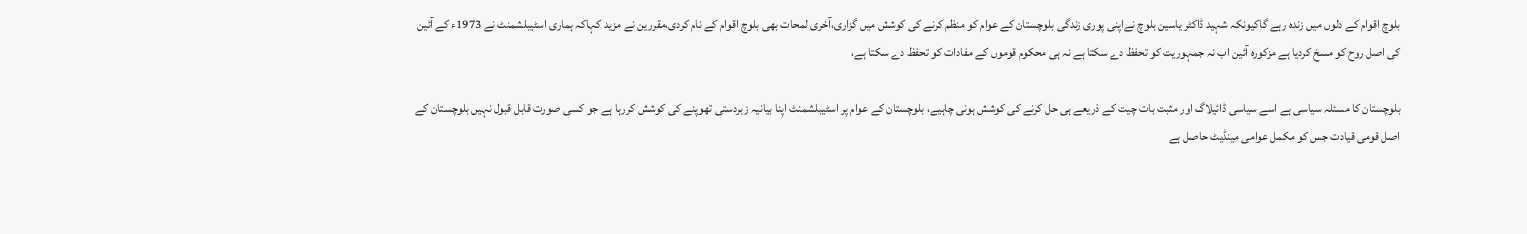بلوچ اقوام کے دلوں میں زندہ رہے گاکیونکہ شہید ڈاکٹر یاسین بلوچ نےاپنی پوری زندگی بلوچستان کے عوام کو منظم کرنے کی کوشش میں گزاری،آخری لمحات بھی بلوچ اقوام کے نام کردی،مقررین نے مزید کہاکہ ہماری اسٹیبلشمنٹ نے 1973ء کے آئین کی اصل روح کو مسخ کردیا ہے مزکورہ آئین اب نہ جمہوریت کو تحفظ دے سکتا ہے نہ ہی محکوم قوموں کے مفادات کو تحفظ دے سکتا ہے،

بلوچستان کا مسئلہ سیاسی ہے اسے سیاسی ڈائیلاگ اور مثبت بات چیت کے ذریعے ہی حل کرنے کی کوشش ہونی چاہیے، بلوچستان کے عوام پر اسٹیبلشمنٹ اپنا بیانیہ زبردستی تھوپنے کی کوشش کررہا ہے جو کسی صورت قابل قبول نہیں بلوچستان کے اصل قومی قیادت جس کو مکمل عوامی مینڈیٹ حاصل ہے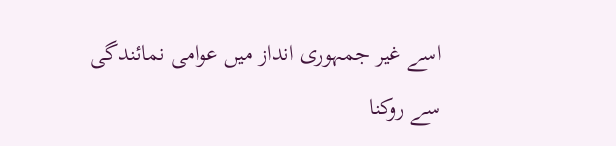اسے غیر جمہوری انداز میں عوامی نمائندگی سے روکنا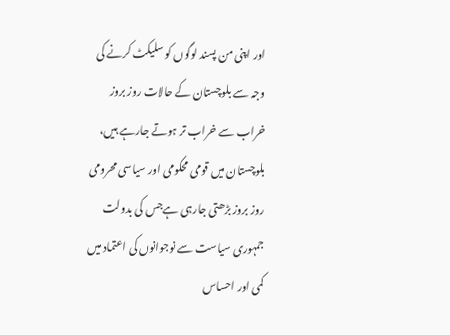اور اپنی من پسند لوگوں کو سلیکٹ کرنے کی وجہ سے بلوچستان کے حالات روز بروز خراب سے خراب تر ہوتے جارہے ہیں، بلوچستان میں قومی محکومی اور سیاسی محرومی روز بروز بڑھتی جارہی ہےجس کی بدولت جمہوری سیاست سے نوجوانوں کی اعتماد میں کمی اور احساس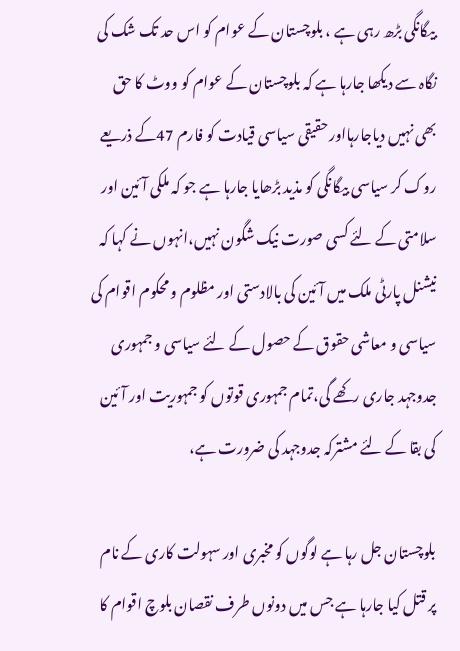بیگانگی بڑھ رہی ہے ، بلوچستان کے عوام کو اس حد تک شک کی نگاہ سے دیکھا جارہا ہے کہ بلوچستان کے عوام کو ووٹ کا حق بھی نہیں دیاجارہااور حقیقی سیاسی قیادت کو فارم 47کے ذریعے روک کر سیاسی بیگانگی کو مذید بڑھایا جارہا ہے جو کہ ملکی آئین اور سلامتی کے لئے کسی صورت نیک شگون نہیں،انہوں نے کہا کہ نیشنل پارٹی ملک میں آئین کی بالادستی اور مظلوم و محکوم اقوام کی سیاسی و معاشی حقوق کے حصول کے لئے سیاسی و جمہوری جدوجہد جاری رکھے گی،تمام جمہوری قوتوں کو جمہوریت اور آئین کی بقا کے لئے مشترکہ جدوجہد کی ضرورت ہے،

بلوچستان جل رہا ہے لوگوں کو مخبری اور سہولت کاری کے نام پر قتل کیا جارہا ہے جس میں دونوں طرف نقصان بلوچ اقوام کا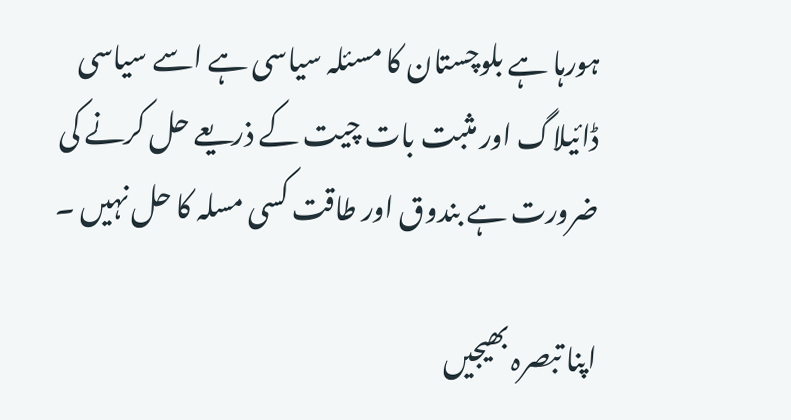ہورہا ہے بلوچستان کا مسئلہ سیاسی ہے اسے سیاسی ڈائیلاگ اور مثبت بات چیت کے ذریعے حل کرنے کی ضرورت ہے بندوق اور طاقت کسی مسلہ کا حل نہیں ۔

اپنا تبصرہ بھیجیں